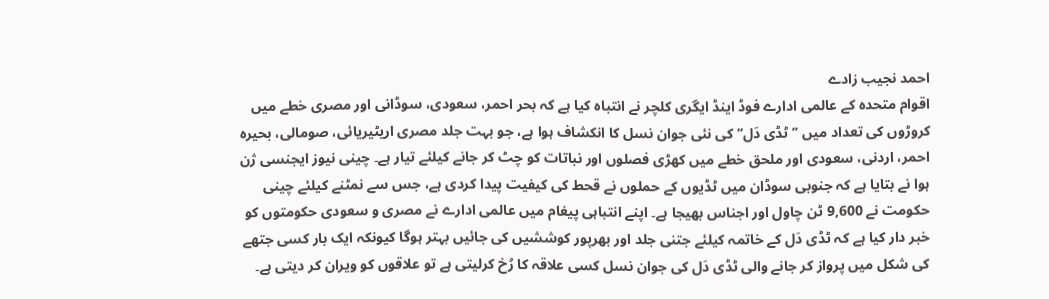احمد نجیب زادے
اقوام متحدہ کے عالمی ادارے فوڈ اینڈ ایگری کلچر نے انتباہ کیا ہے کہ بحر احمر، سعودی، سوڈانی اور مصری خطے میں کروڑوں کی تعداد میں ’’ٹڈی دَل‘‘ کی نئی جوان نسل کا انکشاف ہوا ہے، جو بہت جلد مصری اریٹیریائی، صومالی، بحیرہ احمر، اردنی، سعودی اور ملحق خطے میں کھڑی فصلوں اور نباتات کو چٹ کر جانے کیلئے تیار ہے۔ چینی نیوز ایجنسی ژن ہوا نے بتایا ہے کہ جنوبی سوڈان میں ٹڈیوں کے حملوں نے قحط کی کیفیت پیدا کردی ہے، جس سے نمٹنے کیلئے چینی حکومت نے 9,600 ٹن چاول اور اجناس بھیجا ہے۔ اپنے انتباہی پیغام میں عالمی ادارے نے مصری و سعودی حکومتوں کو خبر دار کیا ہے کہ ٹڈی دَل کے خاتمہ کیلئے جتنی جلد اور بھرپور کوششیں کی جائیں بہتر ہوگا کیونکہ ایک بار کسی جتھے کی شکل میں پرواز کر جانے والی ٹڈی دَل کی جوان نسل کسی علاقہ کا رُخ کرلیتی ہے تو علاقوں کو ویران کر دیتی ہے۔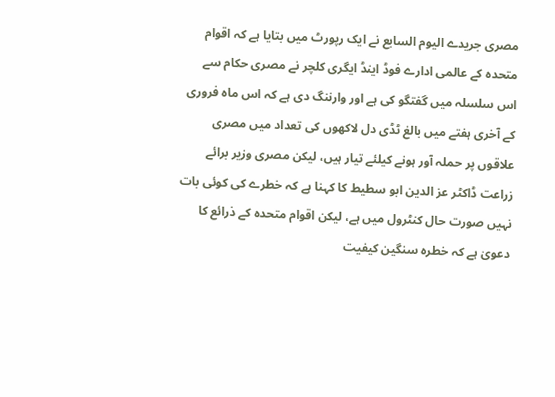مصری جریدے الیوم السابع نے ایک رپورٹ میں بتایا ہے کہ اقوام متحدہ کے عالمی ادارے فوڈ اینڈ ایگری کلچر نے مصری حکام سے اس سلسلہ میں گفتگو کی ہے اور وارننگ دی ہے کہ اس ماہ فروری کے آخری ہفتے میں بالغ ٹڈی دل لاکھوں کی تعداد میں مصری علاقوں پر حملہ آور ہونے کیلئے تیار ہیں، لیکن مصری وزیر برائے زراعت ڈاکٹر عز الدین ابو سطیط کا کہنا ہے کہ خطرے کی کوئی بات نہیں صورت حال کنٹرول میں ہے، لیکن اقوام متحدہ کے ذرائع کا دعویٰ ہے کہ خطرہ سنگین کیفیت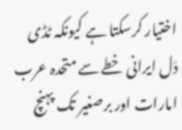اختیار کرسکتا ہے کیونکہ ٹڈی دَل ایرانی خطے سے متحدہ عرب امارات اور برصغیر تک پہنچ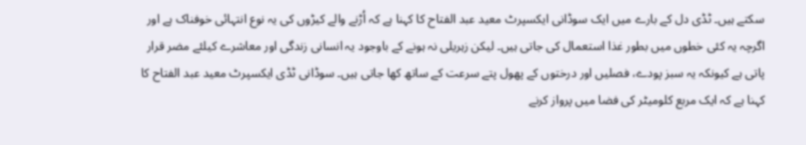سکتے ہیں۔ ٹڈی دل کے بارے میں ایک سوڈانی ایکسپرٹ معید عبد الفتاح کا کہنا ہے کہ اُڑنے والے کیڑوں کی یہ نوع انتہائی خوفناک ہے اور اگرچہ یہ کئی خطوں میں بطور غذا استعمال کی جاتی ہیں۔ لیکن زہریلی نہ ہونے کے باوجود یہ انسانی زندگی اور معاشرے کیلئے مضر قرار پاتی ہے کیونکہ یہ سبز پودے، فصلیں اور درختوں کے پھول پتے سرعت کے ساتھ کھا جاتی ہیں۔ سوڈانی ٹڈی ایکسپرٹ معید عبد الفتاح کا کہنا ہے کہ ایک مربع کلومیٹر کی فضا میں پرواز کرنے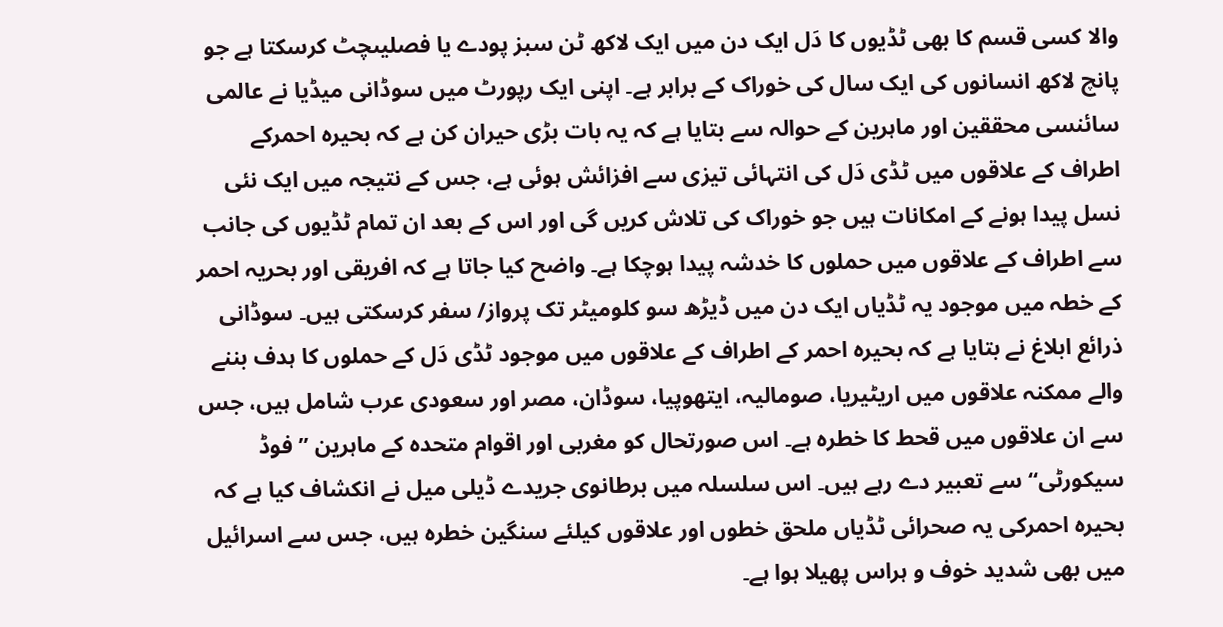والا کسی قسم کا بھی ٹڈیوں کا دَل ایک دن میں ایک لاکھ ٹن سبز پودے یا فصلیںچٹ کرسکتا ہے جو پانچ لاکھ انسانوں کی ایک سال کی خوراک کے برابر ہے۔ اپنی ایک رپورٹ میں سوڈانی میڈیا نے عالمی سائنسی محققین اور ماہرین کے حوالہ سے بتایا ہے کہ یہ بات بڑی حیران کن ہے کہ بحیرہ احمرکے اطراف کے علاقوں میں ٹڈی دَل کی انتہائی تیزی سے افزائش ہوئی ہے، جس کے نتیجہ میں ایک نئی نسل پیدا ہونے کے امکانات ہیں جو خوراک کی تلاش کریں گی اور اس کے بعد ان تمام ٹڈیوں کی جانب سے اطراف کے علاقوں میں حملوں کا خدشہ پیدا ہوچکا ہے۔ واضح کیا جاتا ہے کہ افریقی اور بحریہ احمر کے خطہ میں موجود یہ ٹڈیاں ایک دن میں ڈیڑھ سو کلومیٹر تک پرواز/ سفر کرسکتی ہیں۔ سوڈانی ذرائع ابلاغ نے بتایا ہے کہ بحیرہ احمر کے اطراف کے علاقوں میں موجود ٹڈی دَل کے حملوں کا ہدف بننے والے ممکنہ علاقوں میں اریٹیریا، صومالیہ، ایتھوپیا، سوڈان، مصر اور سعودی عرب شامل ہیں، جس سے ان علاقوں میں قحط کا خطرہ ہے۔ اس صورتحال کو مغربی اور اقوام متحدہ کے ماہرین ’’فوڈ سیکورٹی‘‘ سے تعبیر دے رہے ہیں۔ اس سلسلہ میں برطانوی جریدے ڈیلی میل نے انکشاف کیا ہے کہ بحیرہ احمرکی یہ صحرائی ٹڈیاں ملحق خطوں اور علاقوں کیلئے سنگین خطرہ ہیں، جس سے اسرائیل میں بھی شدید خوف و ہراس پھیلا ہوا ہے۔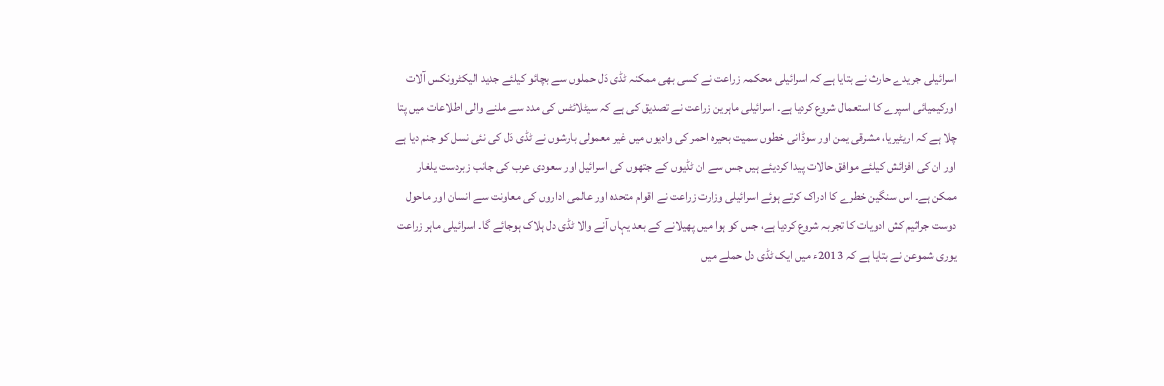اسرائیلی جریدے حارث نے بتایا ہے کہ اسرائیلی محکمہ زراعت نے کسی بھی ممکنہ ٹڈی دَل حملوں سے بچائو کیلئے جدید الیکٹرونکس آلات اورکیمیائی اسپرے کا استعمال شروع کردیا ہے۔ اسرائیلی ماہرین زراعت نے تصدیق کی ہے کہ سیٹلائٹس کی مدد سے ملنے والی اطلاعات میں پتا چلا ہے کہ اریٹیریا، مشرقی یمن اور سوڈانی خطوں سمیت بحیرہ احمر کی وادیوں میں غیر معمولی بارشوں نے ٹڈی دَل کی نئی نسل کو جنم دیا ہے اور ان کی افزائش کیلئے موافق حالات پیدا کردیئے ہیں جس سے ان ٹڈیوں کے جتھوں کی اسرائیل اور سعودی عرب کی جانب زبردست یلغار ممکن ہے۔ اس سنگین خطرے کا ادراک کرتے ہوئے اسرائیلی وزارت زراعت نے اقوام متحدہ اور عالمی اداروں کی معاونت سے انسان اور ماحول دوست جراثیم کش ادویات کا تجربہ شروع کردیا ہے، جس کو ہوا میں پھیلانے کے بعد یہاں آنے والا ٹڈی دل ہلاک ہوجائے گا۔ اسرائیلی ماہر زراعت یوری شموعن نے بتایا ہے کہ 2013ء میں ایک ٹڈی دل حملے میں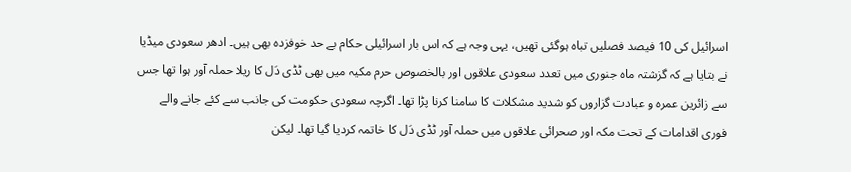اسرائیل کی 10 فیصد فصلیں تباہ ہوگئی تھیں، یہی وجہ ہے کہ اس بار اسرائیلی حکام بے حد خوفزدہ بھی ہیں۔ ادھر سعودی میڈیا نے بتایا ہے کہ گزشتہ ماہ جنوری میں تعدد سعودی علاقوں اور بالخصوص حرم مکیہ میں بھی ٹڈی دَل کا ریلا حملہ آور ہوا تھا جس سے زائرین عمرہ و عبادت گزاروں کو شدید مشکلات کا سامنا کرنا پڑا تھا۔ اگرچہ سعودی حکومت کی جانب سے کئے جانے والے فوری اقدامات کے تحت مکہ اور صحرائی علاقوں میں حملہ آور ٹڈی دَل کا خاتمہ کردیا گیا تھا۔ لیکن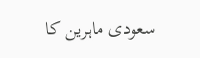سعودی ماہرین کا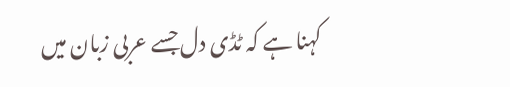کہنا ہے کہ ٹڈی دل جسے عربی زبان میں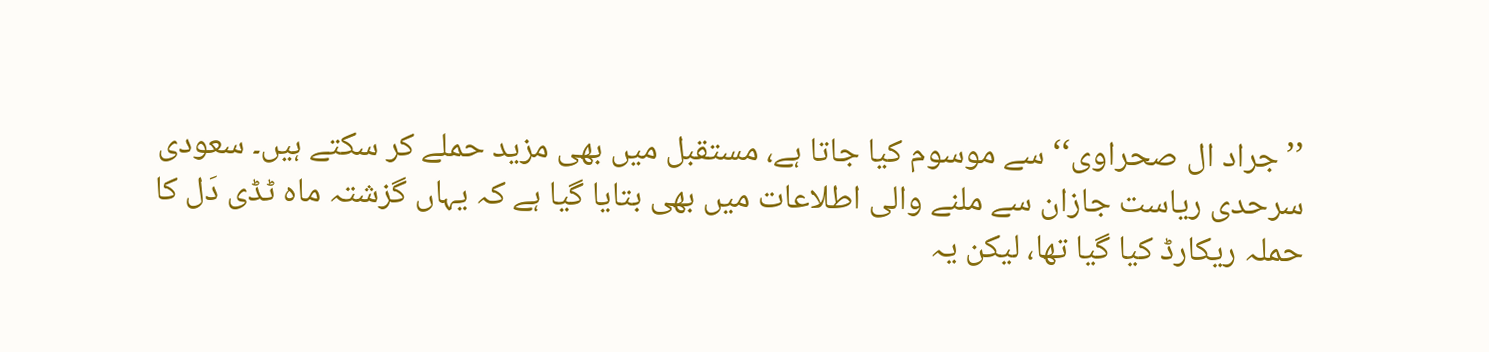’’جراد ال صحراوی‘‘ سے موسوم کیا جاتا ہے، مستقبل میں بھی مزید حملے کر سکتے ہیں۔ سعودی سرحدی ریاست جازان سے ملنے والی اطلاعات میں بھی بتایا گیا ہے کہ یہاں گزشتہ ماہ ٹڈی دَل کا حملہ ریکارڈ کیا گیا تھا، لیکن یہ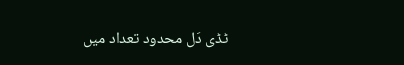ٹڈی دَل محدود تعداد میں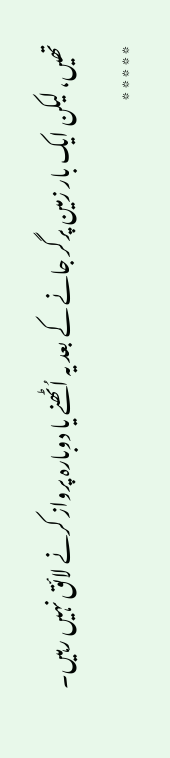تھیں، لیکن ایک بار زمین پرگر جانے کے بعد یہ اُٹھنے یا دوبارہ پرواز کرنے لائق نہیں رہیں۔
٭٭٭٭٭